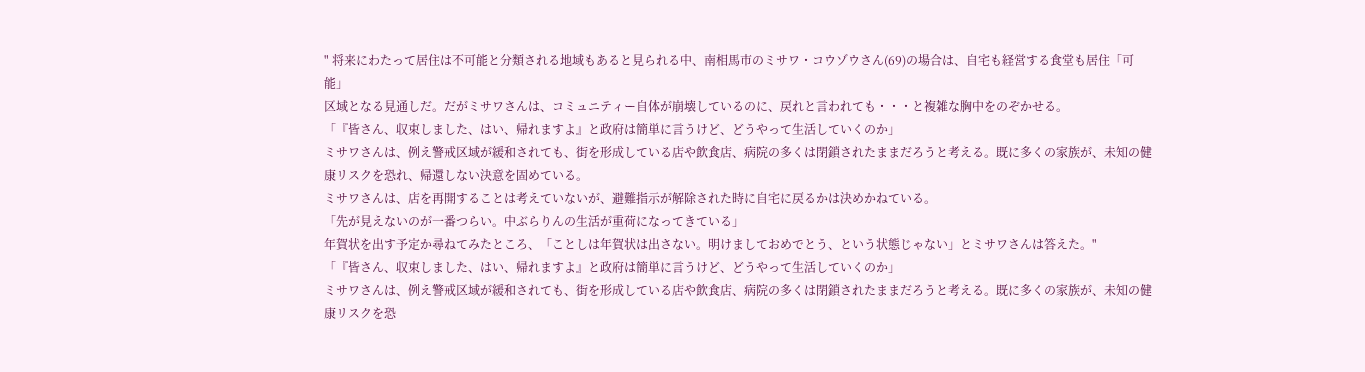" 将来にわたって居住は不可能と分類される地域もあると見られる中、南相馬市のミサワ・コウゾウさん(69)の場合は、自宅も経営する食堂も居住「可能」
区域となる見通しだ。だがミサワさんは、コミュニティー自体が崩壊しているのに、戻れと言われても・・・と複雑な胸中をのぞかせる。
「『皆さん、収束しました、はい、帰れますよ』と政府は簡単に言うけど、どうやって生活していくのか」
ミサワさんは、例え警戒区域が緩和されても、街を形成している店や飲食店、病院の多くは閉鎖されたままだろうと考える。既に多くの家族が、未知の健康リスクを恐れ、帰還しない決意を固めている。
ミサワさんは、店を再開することは考えていないが、避難指示が解除された時に自宅に戻るかは決めかねている。
「先が見えないのが一番つらい。中ぶらりんの生活が重荷になってきている」
年賀状を出す予定か尋ねてみたところ、「ことしは年賀状は出さない。明けましておめでとう、という状態じゃない」とミサワさんは答えた。"
「『皆さん、収束しました、はい、帰れますよ』と政府は簡単に言うけど、どうやって生活していくのか」
ミサワさんは、例え警戒区域が緩和されても、街を形成している店や飲食店、病院の多くは閉鎖されたままだろうと考える。既に多くの家族が、未知の健康リスクを恐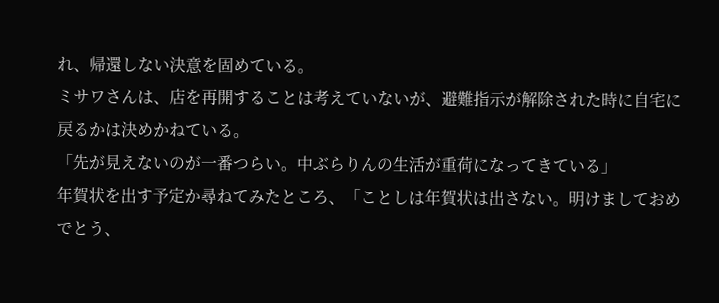れ、帰還しない決意を固めている。
ミサワさんは、店を再開することは考えていないが、避難指示が解除された時に自宅に戻るかは決めかねている。
「先が見えないのが一番つらい。中ぶらりんの生活が重荷になってきている」
年賀状を出す予定か尋ねてみたところ、「ことしは年賀状は出さない。明けましておめでとう、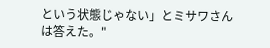という状態じゃない」とミサワさんは答えた。"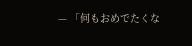— 「何もおめでたくな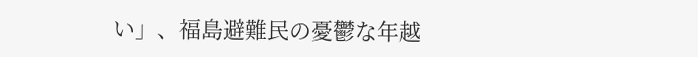い」、福島避難民の憂鬱な年越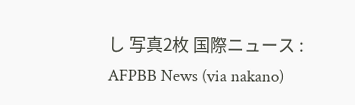し 写真2枚 国際ニュース : AFPBB News (via nakano)